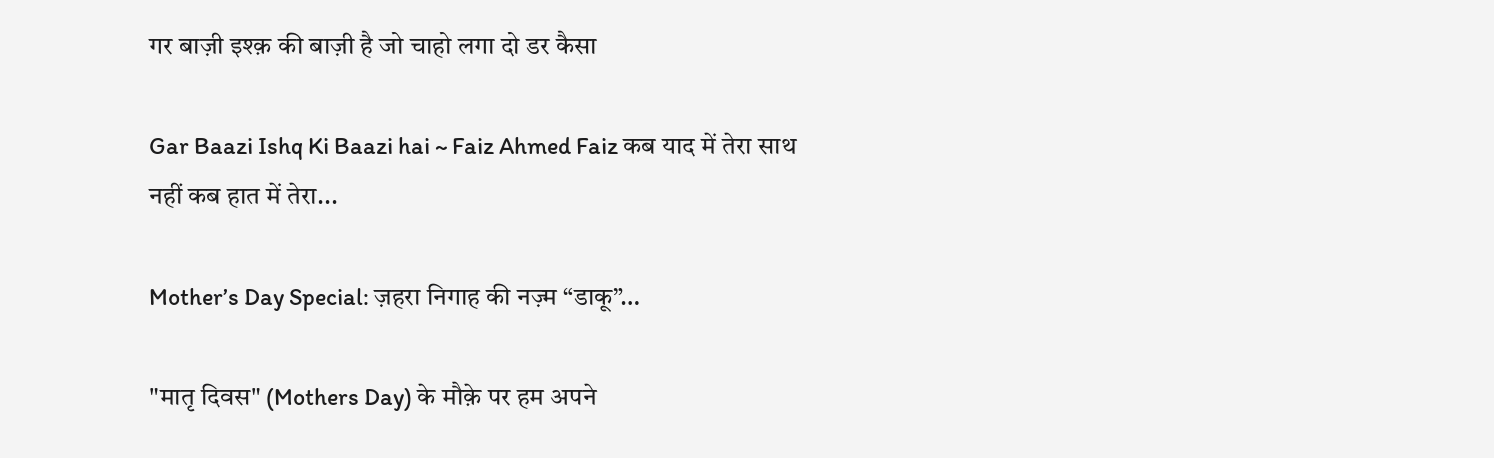गर बाज़ी इश्क़ की बाज़ी है जो चाहो लगा दो डर कैसा

Gar Baazi Ishq Ki Baazi hai ~ Faiz Ahmed Faiz कब याद में तेरा साथ नहीं कब हात में तेरा...

Mother’s Day Special: ज़हरा निगाह की नज़्म “डाकू”…

"मातृ दिवस" (Mothers Day) के मौक़े पर हम अपने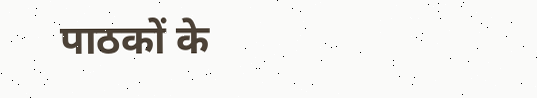पाठकों के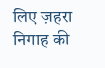लिए ज़हरा निगाह की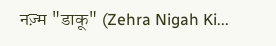नज़्म "डाकू" (Zehra Nigah Ki...